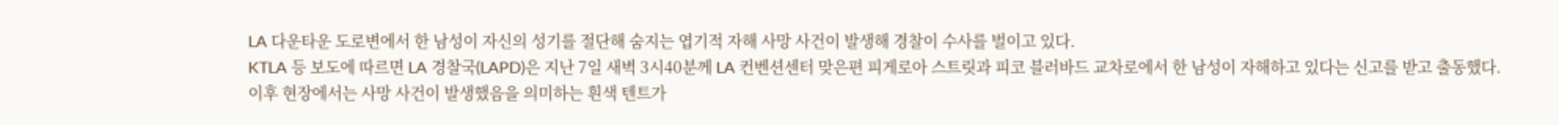LA 다운타운 도로변에서 한 남성이 자신의 성기를 절단해 숨지는 엽기적 자해 사망 사건이 발생해 경찰이 수사를 벌이고 있다.
KTLA 등 보도에 따르면 LA 경찰국(LAPD)은 지난 7일 새벽 3시40분께 LA 컨벤션센터 맞은편 피게로아 스트릿과 피코 블러바드 교차로에서 한 남성이 자해하고 있다는 신고를 받고 출동했다.
이후 현장에서는 사망 사건이 발생했음을 의미하는 흰색 텐트가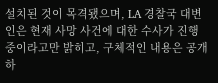설치된 것이 목격됐으며, LA 경찰국 대변인은 현재 사망 사건에 대한 수사가 진행 중이라고만 밝히고, 구체적인 내용은 공개하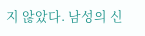지 않았다. 남성의 신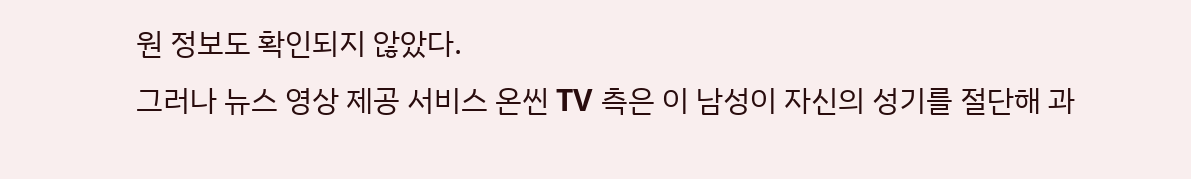원 정보도 확인되지 않았다.
그러나 뉴스 영상 제공 서비스 온씬 TV 측은 이 남성이 자신의 성기를 절단해 과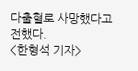다출혈로 사망했다고 전했다.
<한형석 기자>